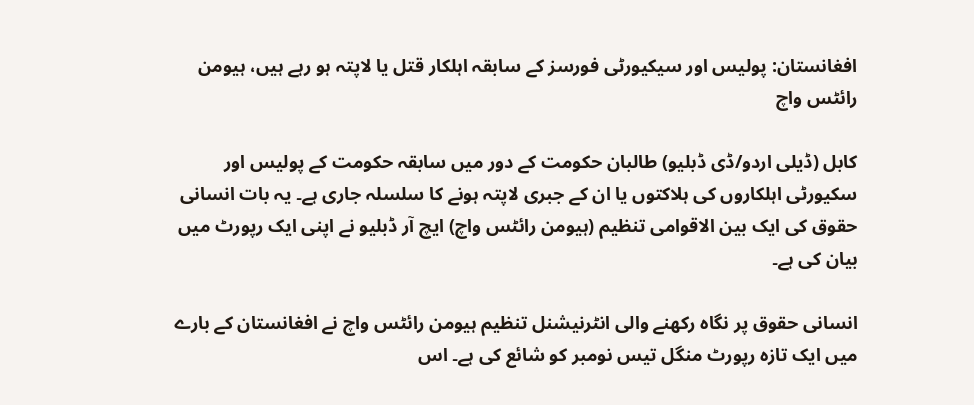افغانستان: پولیس اور سیکیورٹی فورسز کے سابقہ اہلکار قتل یا لاپتہ ہو رہے ہیں، ہیومن رائٹس واچ

کابل (ڈیلی اردو/ڈی ڈبلیو) طالبان حکومت کے دور میں سابقہ حکومت کے پولیس اور سکیورٹی اہلکاروں کی ہلاکتوں یا ان کے جبری لاپتہ ہونے کا سلسلہ جاری ہے۔ یہ بات انسانی حقوق کی ایک بین الاقوامی تنظیم (ہیومن رائٹس واچ) ایچ آر ڈبلیو نے اپنی ایک رپورٹ میں بیان کی ہے۔

انسانی حقوق پر نگاہ رکھنے والی انٹرنیشنل تنظیم ہیومن رائٹس واچ نے افغانستان کے بارے میں ایک تازہ رپورٹ منگل تیس نومبر کو شائع کی ہے۔ اس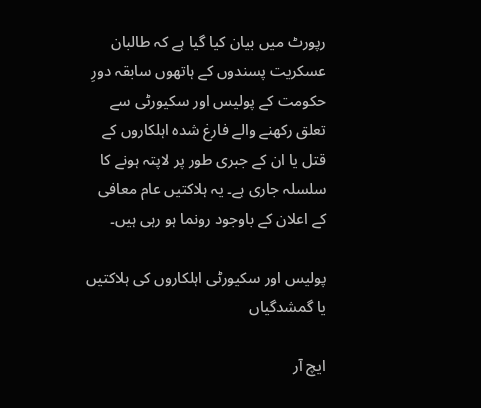رپورٹ میں بیان کیا گیا ہے کہ طالبان عسکریت پسندوں کے ہاتھوں سابقہ دورِ حکومت کے پولیس اور سکیورٹی سے تعلق رکھنے والے فارغ شدہ اہلکاروں کے قتل یا ان کے جبری طور پر لاپتہ ہونے کا سلسلہ جاری ہے۔ یہ ہلاکتیں عام معافی کے اعلان کے باوجود رونما ہو رہی ہیں۔

پولیس اور سکیورٹی اہلکاروں کی ہلاکتیں یا گمشدگیاں

ایچ آر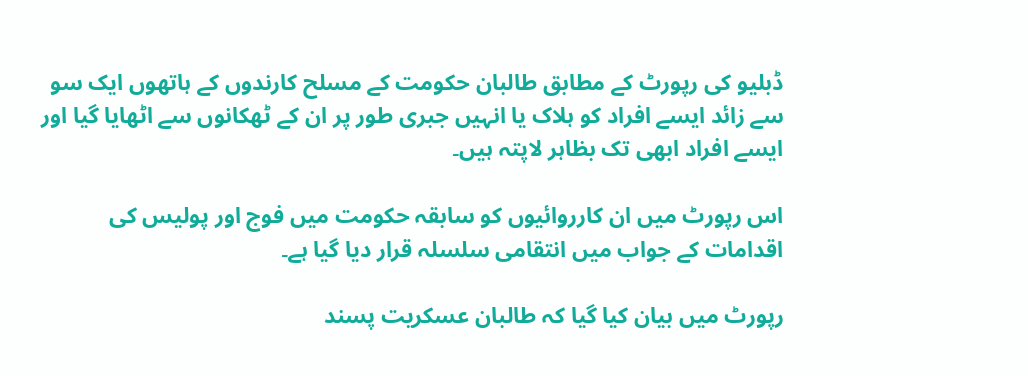ڈبلیو کی رپورٹ کے مطابق طالبان حکومت کے مسلح کارندوں کے ہاتھوں ایک سو سے زائد ایسے افراد کو ہلاک یا انہیں جبری طور پر ان کے ٹھکانوں سے اٹھایا گیا اور ایسے افراد ابھی تک بظاہر لاپتہ ہیں۔

اس رپورٹ میں ان کارروائیوں کو سابقہ حکومت میں فوج اور پولیس کی اقدامات کے جواب میں انتقامی سلسلہ قرار دیا گیا ہے۔

رپورٹ میں بیان کیا گیا کہ طالبان عسکریت پسند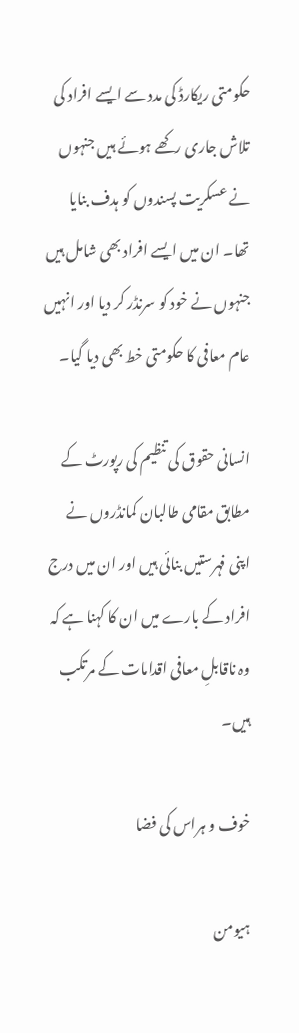حکومتی ریکارڈ کی مدد سے ایسے افراد کی تلاش جاری رکھے ہوئے ہیں جنہوں نے عسکریت پسندوں کو ہدف بنایا تھا۔ ان میں ایسے افراد بھی شامل ہیں جنہوں نے خود کو سرنڈر کر دیا اور انہیں عام معافی کا حکومتی خط بھی دیا گیا۔

انسانی حقوق کی تنظیم کی رپورٹ کے مطابق مقامی طالبان کمانڈروں نے اپنی فہرستیں بنائی ہیں اور ان میں درج افراد کے بارے میں ان کا کہنا ہے کہ وہ ناقابلِ معافی اقدامات کے مرتکب ہیں۔

خوف و ہراس کی فضا

ہیومن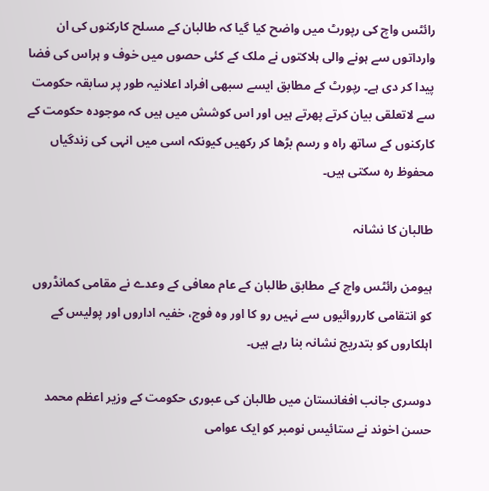رائٹس واچ کی رپورٹ میں واضح کیا گیا کہ طالبان کے مسلح کارکنوں کی ان وارداتوں سے ہونے والی ہلاکتوں نے ملک کے کئی حصوں میں خوف و ہراس کی فضا پیدا کر دی ہے۔ رپورٹ کے مطابق ایسے سبھی افراد اعلانیہ طور پر سابقہ حکومت سے لاتعلقی بیان کرتے پھرتے ہیں اور اس کوشش میں ہیں کہ موجودہ حکومت کے کارکنوں کے ساتھ راہ و رسم بڑھا کر رکھیں کیونکہ اسی میں انہی کی زندگیاں محفوظ رہ سکتی ہیں۔

طالبان کا نشانہ

ہیومن رائٹس واچ کے مطابق طالبان کے عام معافی کے وعدے نے مقامی کمانڈروں کو انتقامی کارروائیوں سے نہیں رو کا اور وہ فوج، خفیہ اداروں اور پولیس کے اہلکاروں کو بتدریج نشانہ بنا رہے ہیں۔

دوسری جانب افغانستان میں طالبان کی عبوری حکومت کے وزیر اعظم محمد حسن اخوند نے ستائیس نومبر کو ایک عوامی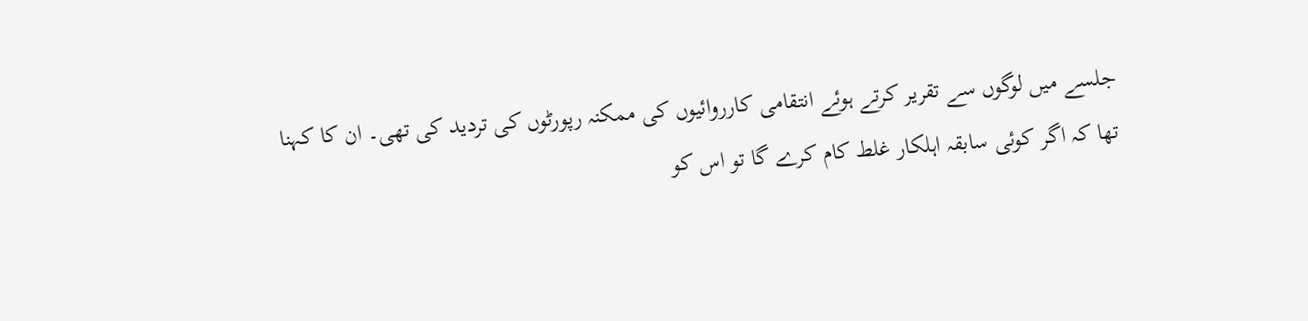جلسے میں لوگوں سے تقریر کرتے ہوئے انتقامی کارروائیوں کی ممکنہ رپورٹوں کی تردید کی تھی۔ ان کا کہنا تھا کہ اگر کوئی سابقہ اہلکار غلط کام کرے گا تو اس کو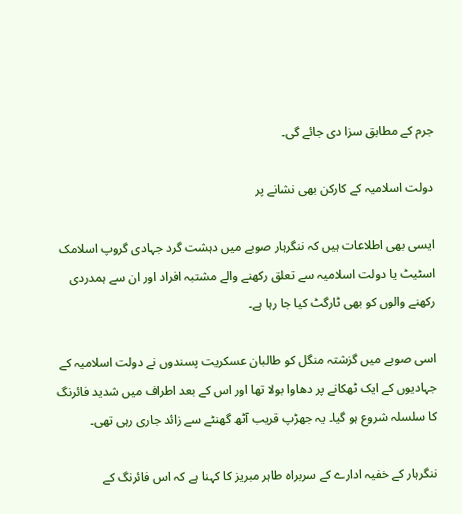جرم کے مطابق سزا دی جائے گی۔

دولت اسلامیہ کے کارکن بھی نشانے پر

ایسی بھی اطلاعات ہیں کہ ننگرہار صوبے میں دہشت گرد جہادی گروپ اسلامک اسٹیٹ یا دولت اسلامیہ سے تعلق رکھنے والے مشتبہ افراد اور ان سے ہمدردی رکھنے والوں کو بھی ٹارگٹ کیا جا رہا ہے۔

اسی صوبے میں گزشتہ منگل کو طالبان عسکریت پسندوں نے دولت اسلامیہ کے جہادیوں کے ایک ٹھکانے پر دھاوا بولا تھا اور اس کے بعد اطراف میں شدید فائرنگ کا سلسلہ شروع ہو گیا۔ یہ جھڑپ قریب آٹھ گھنٹے سے زائد جاری رہی تھی۔

ننگرہار کے خفیہ ادارے کے سربراہ طاہر مبریز کا کہنا ہے کہ اس فائرنگ کے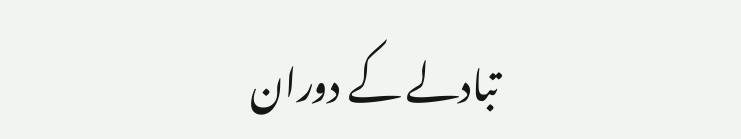تبادلے کے دوران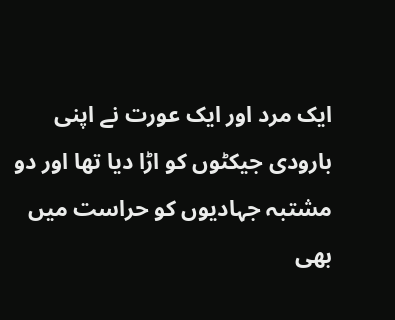ایک مرد اور ایک عورت نے اپنی بارودی جیکٹوں کو اڑا دیا تھا اور دو مشتبہ جہادیوں کو حراست میں بھی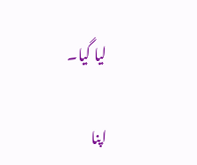لیا گیا۔

اپنا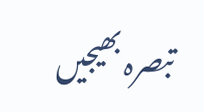تبصرہ بھیجیں